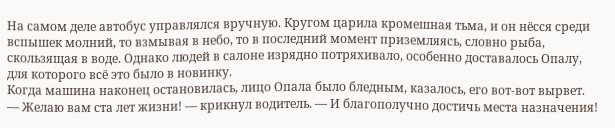На самом деле автобус управлялся вручную. Кругом царила кромешная тьма, и он нёсся среди вспышек молний, то взмывая в небо, то в последний момент приземляясь, словно рыба, скользящая в воде. Однако людей в салоне изрядно потряхивало, особенно доставалось Опалу, для которого всё это было в новинку.
Когда машина наконец остановилась, лицо Опала было бледным, казалось, его вот-вот вырвет.
— Желаю вам ста лет жизни! — крикнул водитель. — И благополучно достичь места назначения!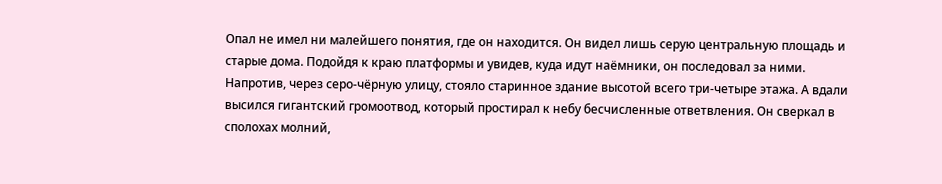Опал не имел ни малейшего понятия, где он находится. Он видел лишь серую центральную площадь и старые дома. Подойдя к краю платформы и увидев, куда идут наёмники, он последовал за ними.
Напротив, через серо-чёрную улицу, стояло старинное здание высотой всего три-четыре этажа. А вдали высился гигантский громоотвод, который простирал к небу бесчисленные ответвления. Он сверкал в сполохах молний,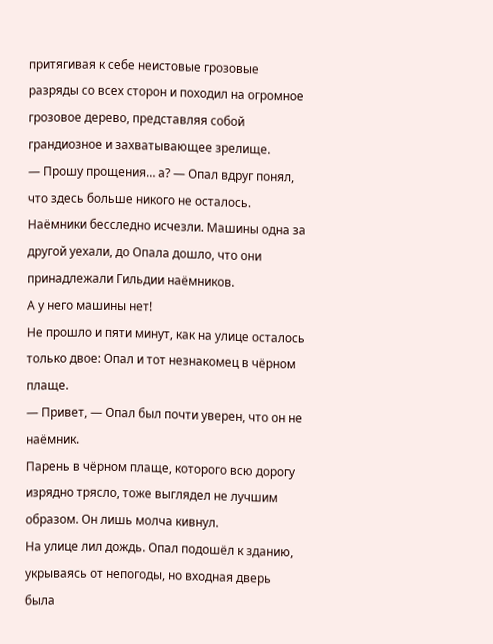притягивая к себе неистовые грозовые разряды со всех сторон и походил на огромное грозовое дерево, представляя собой грандиозное и захватывающее зрелище.
— Прошу прощения… а? — Опал вдруг понял, что здесь больше никого не осталось.
Наёмники бесследно исчезли. Машины одна за другой уехали, до Опала дошло, что они принадлежали Гильдии наёмников.
А у него машины нет!
Не прошло и пяти минут, как на улице осталось только двое: Опал и тот незнакомец в чёрном плаще.
— Привет, — Опал был почти уверен, что он не наёмник.
Парень в чёрном плаще, которого всю дорогу изрядно трясло, тоже выглядел не лучшим образом. Он лишь молча кивнул.
На улице лил дождь. Опал подошёл к зданию, укрываясь от непогоды, но входная дверь была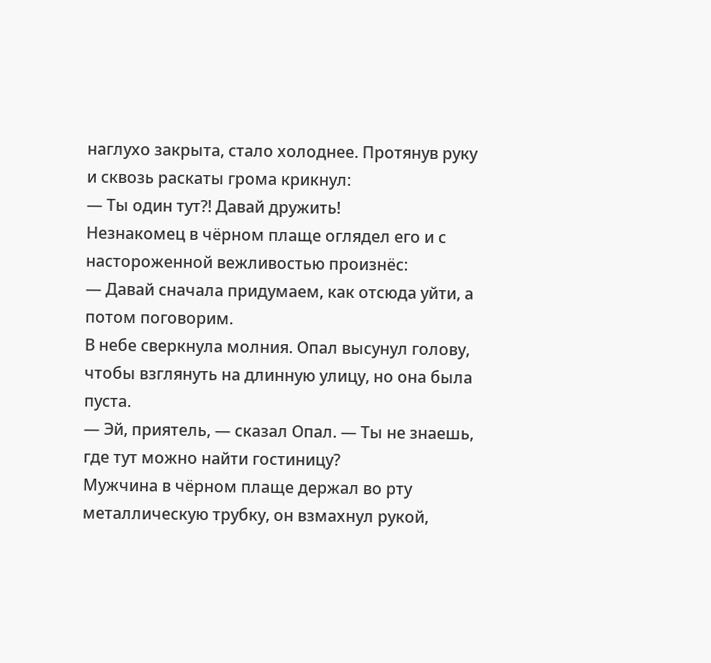наглухо закрыта, стало холоднее. Протянув руку и сквозь раскаты грома крикнул:
— Ты один тут?! Давай дружить!
Незнакомец в чёрном плаще оглядел его и с настороженной вежливостью произнёс:
— Давай сначала придумаем, как отсюда уйти, а потом поговорим.
В небе сверкнула молния. Опал высунул голову, чтобы взглянуть на длинную улицу, но она была пуста.
— Эй, приятель, — сказал Опал. — Ты не знаешь, где тут можно найти гостиницу?
Мужчина в чёрном плаще держал во рту металлическую трубку, он взмахнул рукой,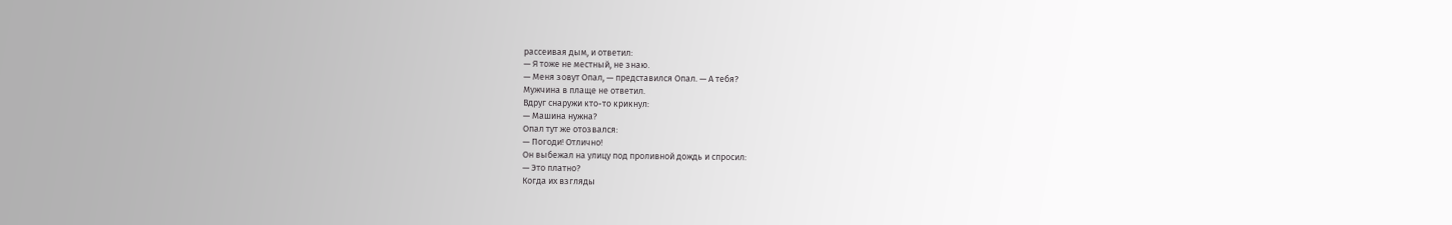рассеивая дым, и ответил:
— Я тоже не местный, не знаю.
— Меня зовут Опал, — представился Опал. — А тебя?
Мужчина в плаще не ответил.
Вдруг снаружи кто-то крикнул:
— Машина нужна?
Опал тут же отозвался:
— Погоди! Отлично!
Он выбежал на улицу под проливной дождь и спросил:
— Это платно?
Когда их взгляды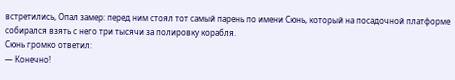встретились, Опал замер: перед ним стоял тот самый парень по имени Сюнь, который на посадочной платформе собирался взять с него три тысячи за полировку корабля.
Сюнь громко ответил:
— Конечно!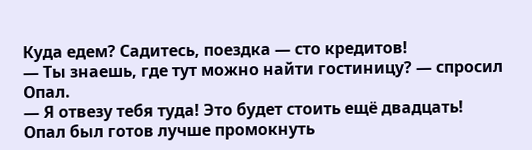Куда едем? Садитесь, поездка — сто кредитов!
— Ты знаешь, где тут можно найти гостиницу? — спросил Опал.
— Я отвезу тебя туда! Это будет стоить ещё двадцать!
Опал был готов лучше промокнуть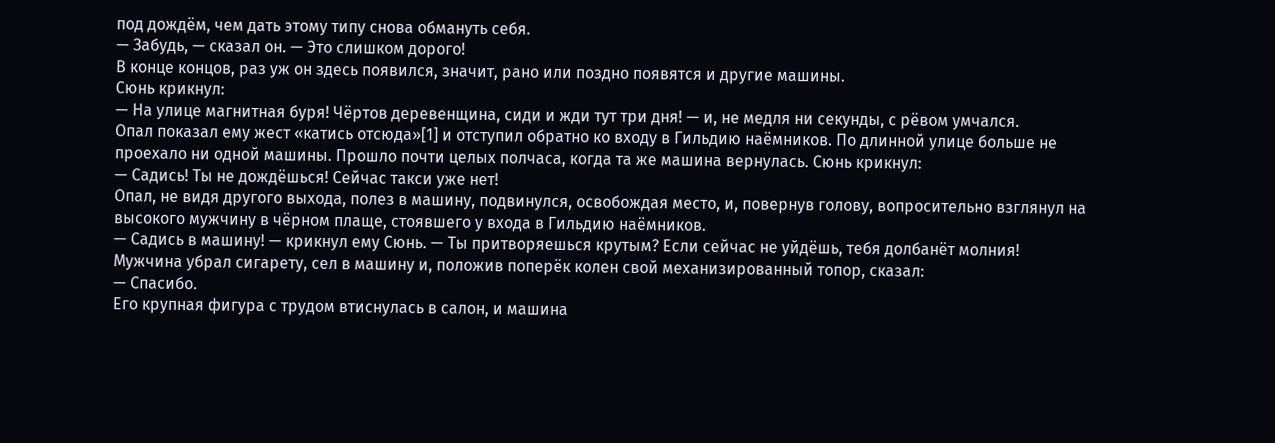под дождём, чем дать этому типу снова обмануть себя.
— Забудь, — сказал он. — Это слишком дорого!
В конце концов, раз уж он здесь появился, значит, рано или поздно появятся и другие машины.
Сюнь крикнул:
— На улице магнитная буря! Чёртов деревенщина, сиди и жди тут три дня! — и, не медля ни секунды, с рёвом умчался.
Опал показал ему жест «катись отсюда»[1] и отступил обратно ко входу в Гильдию наёмников. По длинной улице больше не проехало ни одной машины. Прошло почти целых полчаса, когда та же машина вернулась. Сюнь крикнул:
— Садись! Ты не дождёшься! Сейчас такси уже нет!
Опал, не видя другого выхода, полез в машину, подвинулся, освобождая место, и, повернув голову, вопросительно взглянул на высокого мужчину в чёрном плаще, стоявшего у входа в Гильдию наёмников.
— Садись в машину! — крикнул ему Сюнь. — Ты притворяешься крутым? Если сейчас не уйдёшь, тебя долбанёт молния!
Мужчина убрал сигарету, сел в машину и, положив поперёк колен свой механизированный топор, сказал:
— Спасибо.
Его крупная фигура с трудом втиснулась в салон, и машина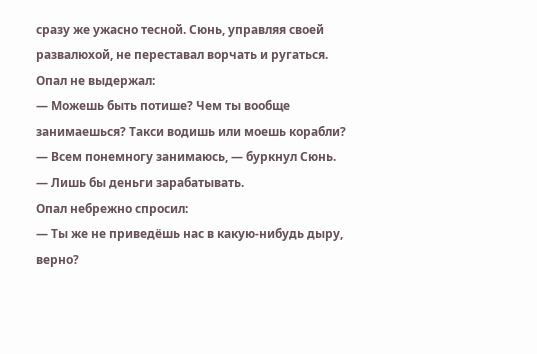сразу же ужасно тесной. Сюнь, управляя своей развалюхой, не переставал ворчать и ругаться. Опал не выдержал:
— Можешь быть потише? Чем ты вообще занимаешься? Такси водишь или моешь корабли?
— Всем понемногу занимаюсь, — буркнул Сюнь. — Лишь бы деньги зарабатывать.
Опал небрежно спросил:
— Ты же не приведёшь нас в какую-нибудь дыру, верно?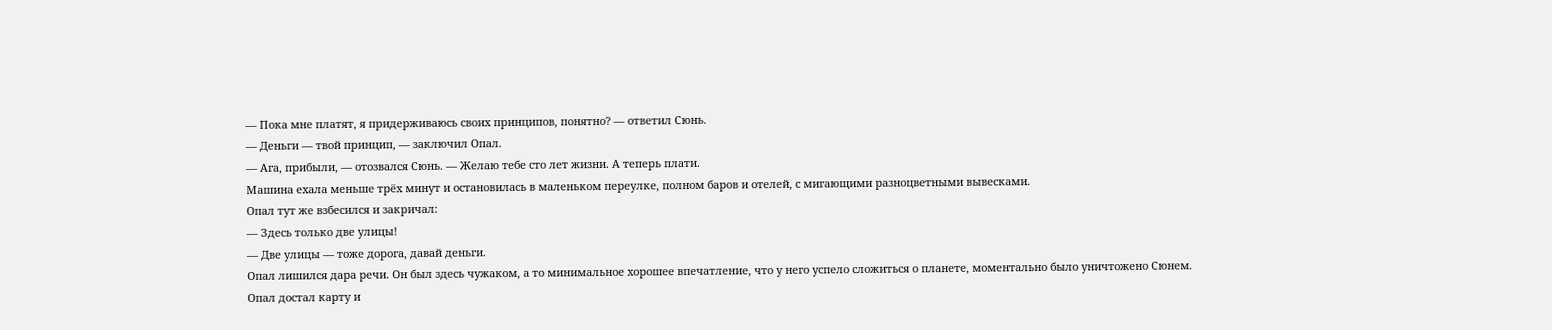— Пока мне платят, я придерживаюсь своих принципов, понятно? — ответил Сюнь.
— Деньги — твой принцип, — заключил Опал.
— Ага, прибыли, — отозвался Сюнь. — Желаю тебе сто лет жизни. А теперь плати.
Машина ехала меньше трёх минут и остановилась в маленьком переулке, полном баров и отелей, с мигающими разноцветными вывесками.
Опал тут же взбесился и закричал:
— Здесь только две улицы!
— Две улицы — тоже дорога, давай деньги.
Опал лишился дара речи. Он был здесь чужаком, а то минимальное хорошее впечатление, что у него успело сложиться о планете, моментально было уничтожено Сюнем.
Опал достал карту и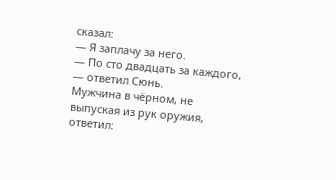сказал:
— Я заплачу за него.
— По сто двадцать за каждого, — ответил Сюнь.
Мужчина в чёрном, не выпуская из рук оружия, ответил: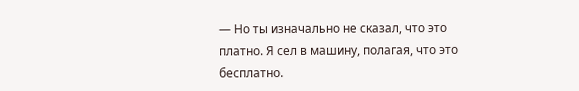— Но ты изначально не сказал, что это платно. Я сел в машину, полагая, что это бесплатно.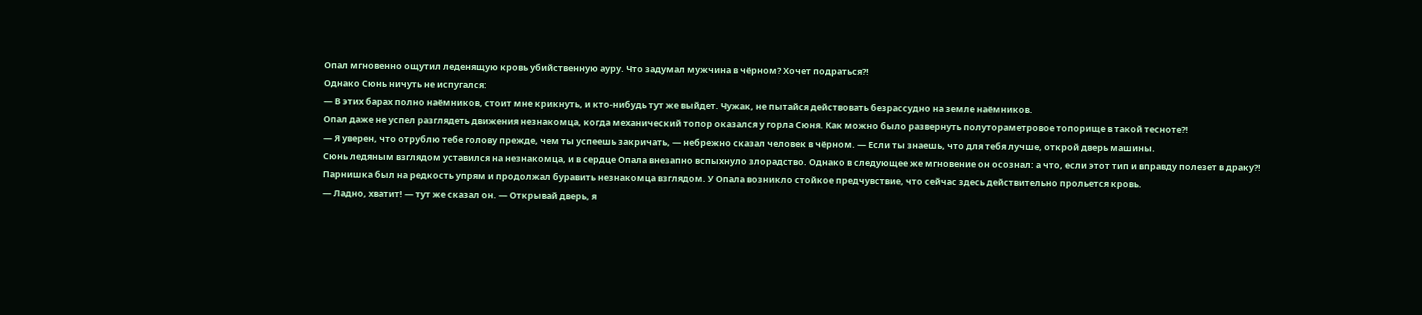Опал мгновенно ощутил леденящую кровь убийственную ауру. Что задумал мужчина в чёрном? Хочет подраться?!
Однако Сюнь ничуть не испугался:
— В этих барах полно наёмников, стоит мне крикнуть, и кто-нибудь тут же выйдет. Чужак, не пытайся действовать безрассудно на земле наёмников.
Опал даже не успел разглядеть движения незнакомца, когда механический топор оказался у горла Сюня. Как можно было развернуть полутораметровое топорище в такой тесноте?!
— Я уверен, что отрублю тебе голову прежде, чем ты успеешь закричать, — небрежно сказал человек в чёрном. — Если ты знаешь, что для тебя лучше, открой дверь машины.
Сюнь ледяным взглядом уставился на незнакомца, и в сердце Опала внезапно вспыхнуло злорадство. Однако в следующее же мгновение он осознал: а что, если этот тип и вправду полезет в драку?!
Парнишка был на редкость упрям и продолжал буравить незнакомца взглядом. У Опала возникло стойкое предчувствие, что сейчас здесь действительно прольется кровь.
— Ладно, хватит! — тут же сказал он. — Открывай дверь, я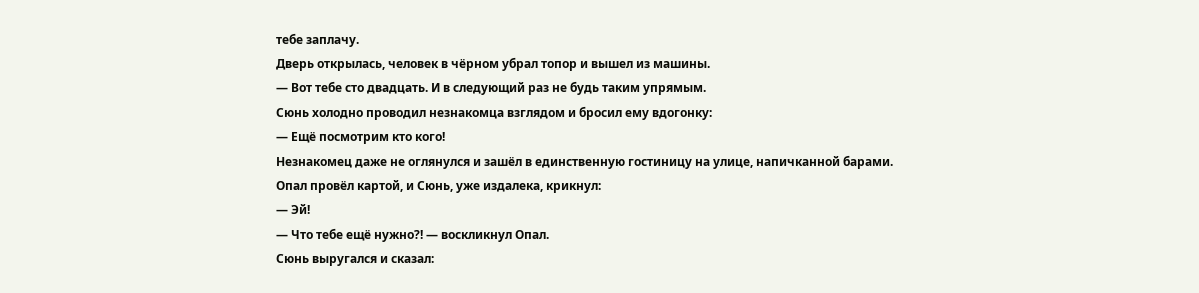тебе заплачу.
Дверь открылась, человек в чёрном убрал топор и вышел из машины.
— Вот тебе сто двадцать. И в следующий раз не будь таким упрямым.
Сюнь холодно проводил незнакомца взглядом и бросил ему вдогонку:
— Ещё посмотрим кто кого!
Незнакомец даже не оглянулся и зашёл в единственную гостиницу на улице, напичканной барами.
Опал провёл картой, и Сюнь, уже издалека, крикнул:
— Эй!
— Что тебе ещё нужно?! — воскликнул Опал.
Сюнь выругался и сказал: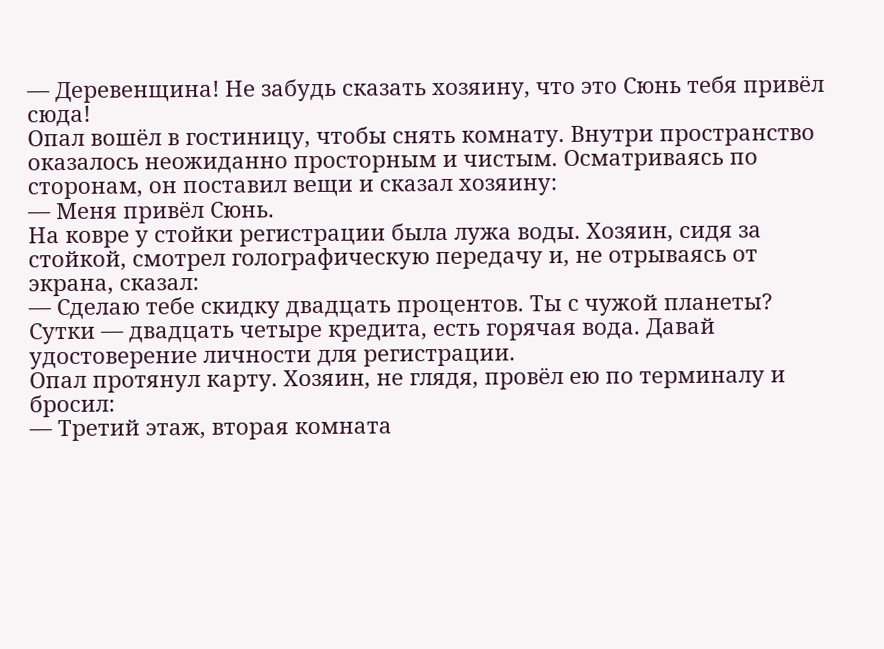— Деревенщина! Не забудь сказать хозяину, что это Сюнь тебя привёл сюда!
Опал вошёл в гостиницу, чтобы снять комнату. Внутри пространство оказалось неожиданно просторным и чистым. Осматриваясь по сторонам, он поставил вещи и сказал хозяину:
— Меня привёл Сюнь.
На ковре у стойки регистрации была лужа воды. Хозяин, сидя за стойкой, смотрел голографическую передачу и, не отрываясь от экрана, сказал:
— Сделаю тебе скидку двадцать процентов. Ты с чужой планеты? Сутки — двадцать четыре кредита, есть горячая вода. Давай удостоверение личности для регистрации.
Опал протянул карту. Хозяин, не глядя, провёл ею по терминалу и бросил:
— Третий этаж, вторая комната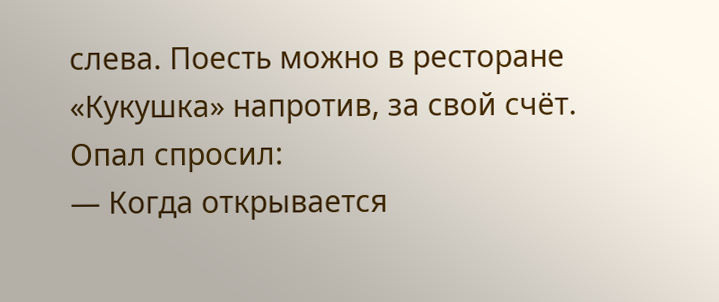слева. Поесть можно в ресторане «Кукушка» напротив, за свой счёт.
Опал спросил:
— Когда открывается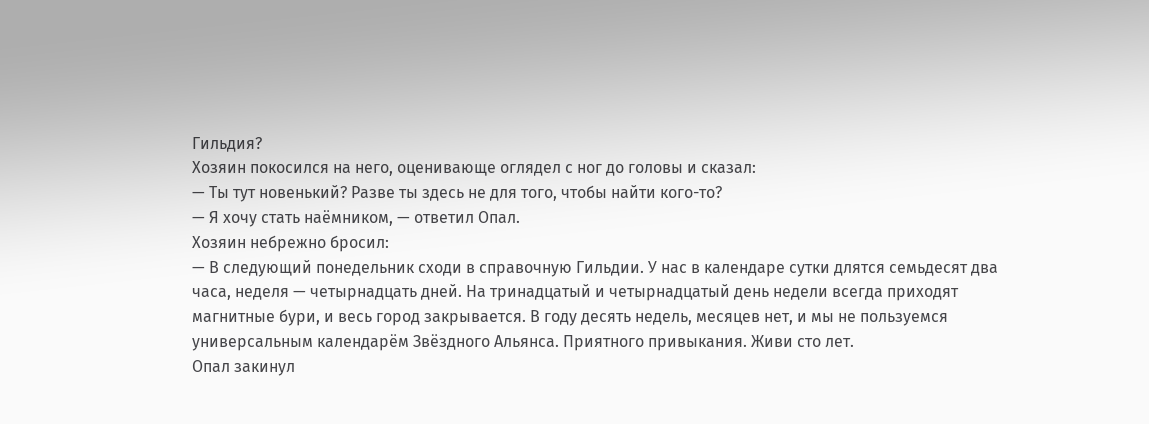Гильдия?
Хозяин покосился на него, оценивающе оглядел с ног до головы и сказал:
— Ты тут новенький? Разве ты здесь не для того, чтобы найти кого-то?
— Я хочу стать наёмником, — ответил Опал.
Хозяин небрежно бросил:
— В следующий понедельник сходи в справочную Гильдии. У нас в календаре сутки длятся семьдесят два часа, неделя — четырнадцать дней. На тринадцатый и четырнадцатый день недели всегда приходят магнитные бури, и весь город закрывается. В году десять недель, месяцев нет, и мы не пользуемся универсальным календарём Звёздного Альянса. Приятного привыкания. Живи сто лет.
Опал закинул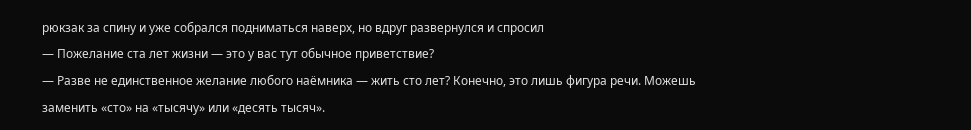рюкзак за спину и уже собрался подниматься наверх, но вдруг развернулся и спросил
— Пожелание ста лет жизни — это у вас тут обычное приветствие?
— Разве не единственное желание любого наёмника — жить сто лет? Конечно, это лишь фигура речи. Можешь заменить «сто» на «тысячу» или «десять тысяч».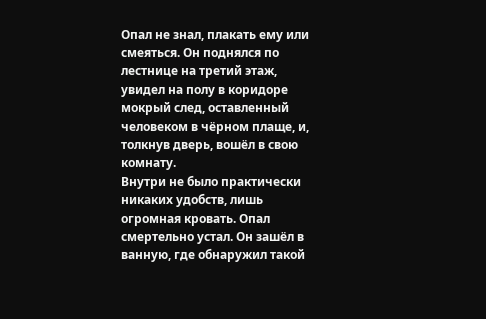Опал не знал, плакать ему или смеяться. Он поднялся по лестнице на третий этаж, увидел на полу в коридоре мокрый след, оставленный человеком в чёрном плаще, и, толкнув дверь, вошёл в свою комнату.
Внутри не было практически никаких удобств, лишь огромная кровать. Опал смертельно устал. Он зашёл в ванную, где обнаружил такой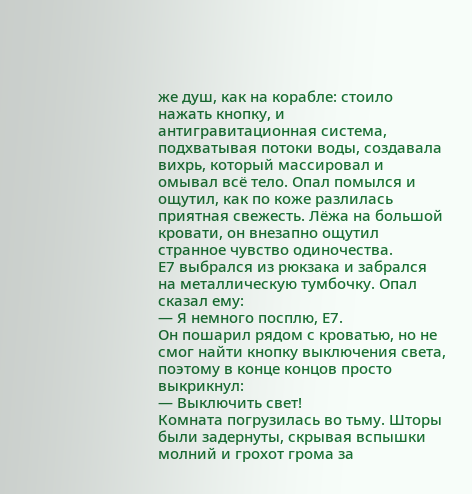же душ, как на корабле: стоило нажать кнопку, и антигравитационная система, подхватывая потоки воды, создавала вихрь, который массировал и омывал всё тело. Опал помылся и ощутил, как по коже разлилась приятная свежесть. Лёжа на большой кровати, он внезапно ощутил странное чувство одиночества.
Е7 выбрался из рюкзака и забрался на металлическую тумбочку. Опал сказал ему:
— Я немного посплю, Е7.
Он пошарил рядом с кроватью, но не смог найти кнопку выключения света, поэтому в конце концов просто выкрикнул:
— Выключить свет!
Комната погрузилась во тьму. Шторы были задернуты, скрывая вспышки молний и грохот грома за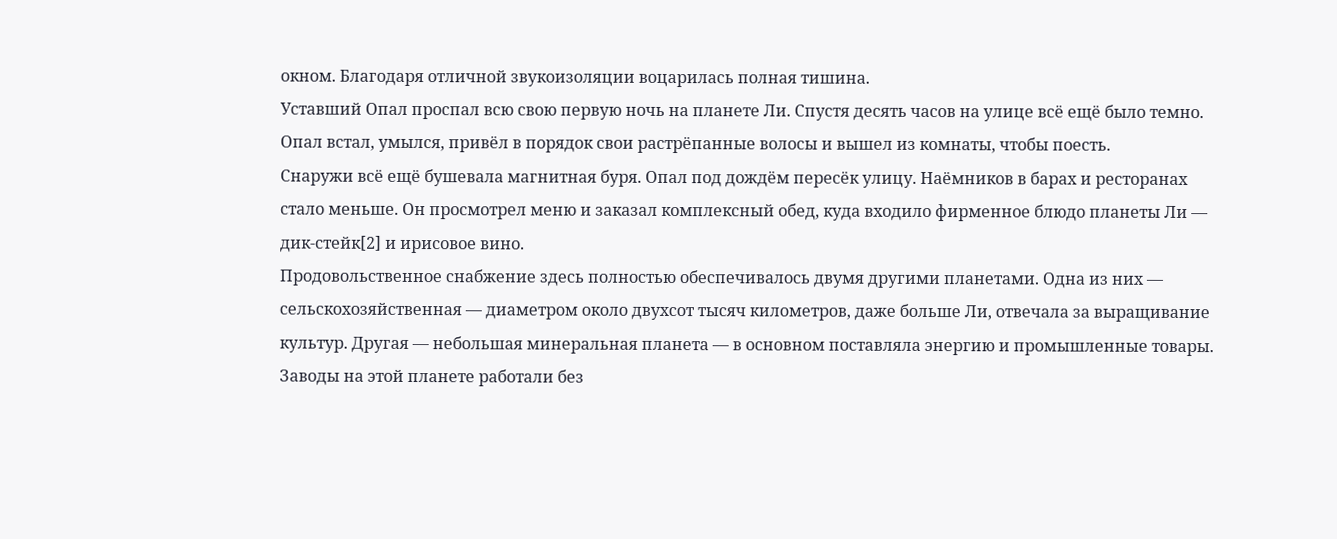окном. Благодаря отличной звукоизоляции воцарилась полная тишина.
Уставший Опал проспал всю свою первую ночь на планете Ли. Спустя десять часов на улице всё ещё было темно. Опал встал, умылся, привёл в порядок свои растрёпанные волосы и вышел из комнаты, чтобы поесть.
Снаружи всё ещё бушевала магнитная буря. Опал под дождём пересёк улицу. Наёмников в барах и ресторанах стало меньше. Он просмотрел меню и заказал комплексный обед, куда входило фирменное блюдо планеты Ли — дик-стейк[2] и ирисовое вино.
Продовольственное снабжение здесь полностью обеспечивалось двумя другими планетами. Одна из них — сельскохозяйственная — диаметром около двухсот тысяч километров, даже больше Ли, отвечала за выращивание культур. Другая — небольшая минеральная планета — в основном поставляла энергию и промышленные товары. Заводы на этой планете работали без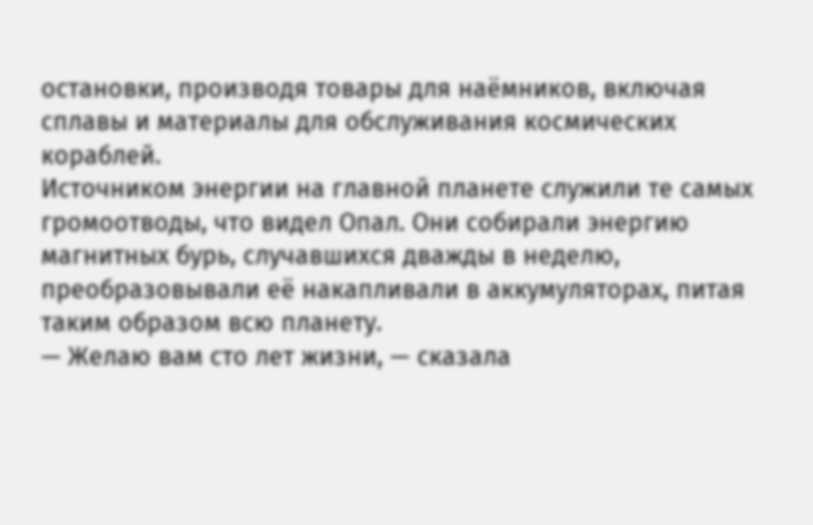остановки, производя товары для наёмников, включая сплавы и материалы для обслуживания космических кораблей.
Источником энергии на главной планете служили те самых громоотводы, что видел Опал. Они собирали энергию магнитных бурь, случавшихся дважды в неделю, преобразовывали её накапливали в аккумуляторах, питая таким образом всю планету.
— Желаю вам сто лет жизни, — сказала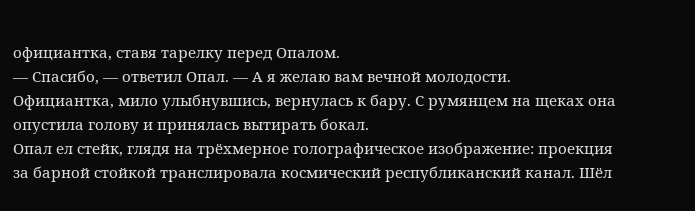официантка, ставя тарелку перед Опалом.
— Спасибо, — ответил Опал. — А я желаю вам вечной молодости.
Официантка, мило улыбнувшись, вернулась к бару. С румянцем на щеках она опустила голову и принялась вытирать бокал.
Опал ел стейк, глядя на трёхмерное голографическое изображение: проекция за барной стойкой транслировала космический республиканский канал. Шёл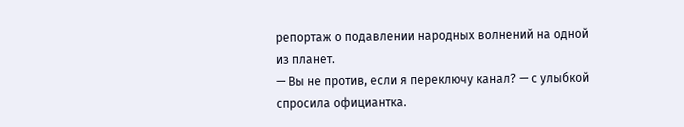репортаж о подавлении народных волнений на одной из планет.
— Вы не против, если я переключу канал? — с улыбкой спросила официантка.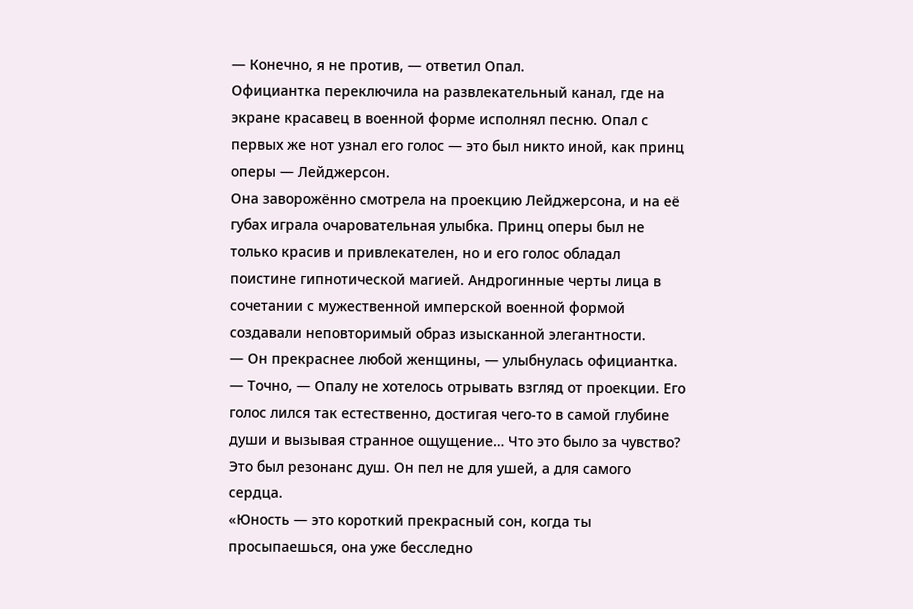— Конечно, я не против, — ответил Опал.
Официантка переключила на развлекательный канал, где на экране красавец в военной форме исполнял песню. Опал с первых же нот узнал его голос — это был никто иной, как принц оперы — Лейджерсон.
Она заворожённо смотрела на проекцию Лейджерсона, и на её губах играла очаровательная улыбка. Принц оперы был не только красив и привлекателен, но и его голос обладал поистине гипнотической магией. Андрогинные черты лица в сочетании с мужественной имперской военной формой создавали неповторимый образ изысканной элегантности.
— Он прекраснее любой женщины, — улыбнулась официантка.
— Точно, — Опалу не хотелось отрывать взгляд от проекции. Его голос лился так естественно, достигая чего-то в самой глубине души и вызывая странное ощущение… Что это было за чувство?
Это был резонанс душ. Он пел не для ушей, а для самого сердца.
«Юность — это короткий прекрасный сон, когда ты просыпаешься, она уже бесследно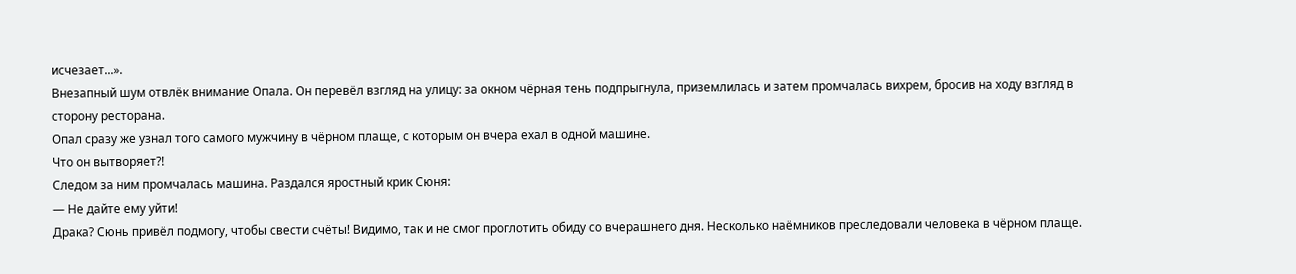исчезает...».
Внезапный шум отвлёк внимание Опала. Он перевёл взгляд на улицу: за окном чёрная тень подпрыгнула, приземлилась и затем промчалась вихрем, бросив на ходу взгляд в сторону ресторана.
Опал сразу же узнал того самого мужчину в чёрном плаще, с которым он вчера ехал в одной машине.
Что он вытворяет?!
Следом за ним промчалась машина. Раздался яростный крик Сюня:
— Не дайте ему уйти!
Драка? Сюнь привёл подмогу, чтобы свести счёты! Видимо, так и не смог проглотить обиду со вчерашнего дня. Несколько наёмников преследовали человека в чёрном плаще.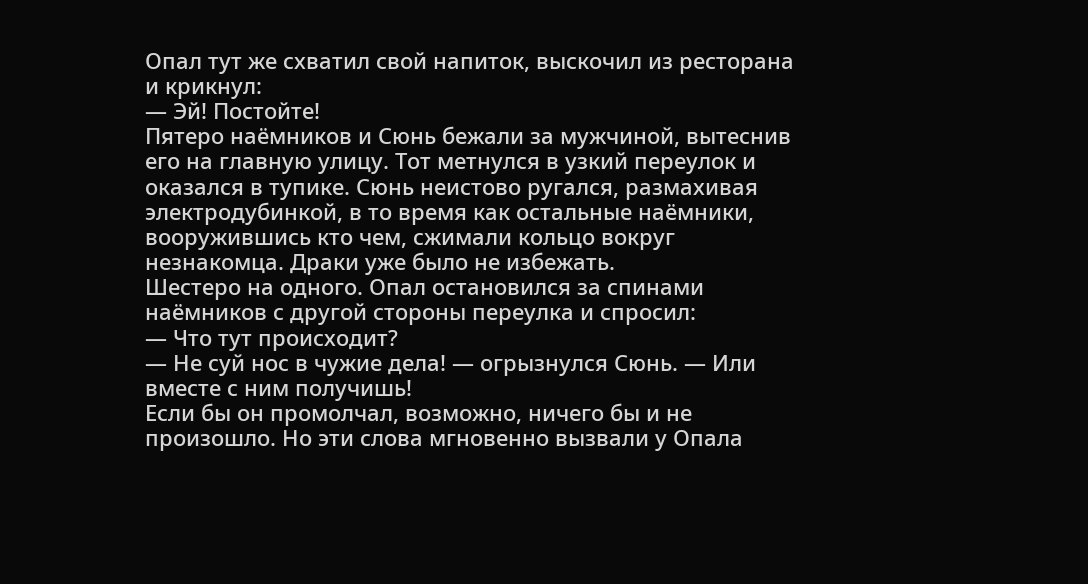Опал тут же схватил свой напиток, выскочил из ресторана и крикнул:
— Эй! Постойте!
Пятеро наёмников и Сюнь бежали за мужчиной, вытеснив его на главную улицу. Тот метнулся в узкий переулок и оказался в тупике. Сюнь неистово ругался, размахивая электродубинкой, в то время как остальные наёмники, вооружившись кто чем, сжимали кольцо вокруг незнакомца. Драки уже было не избежать.
Шестеро на одного. Опал остановился за спинами наёмников с другой стороны переулка и спросил:
— Что тут происходит?
— Не суй нос в чужие дела! — огрызнулся Сюнь. — Или вместе с ним получишь!
Если бы он промолчал, возможно, ничего бы и не произошло. Но эти слова мгновенно вызвали у Опала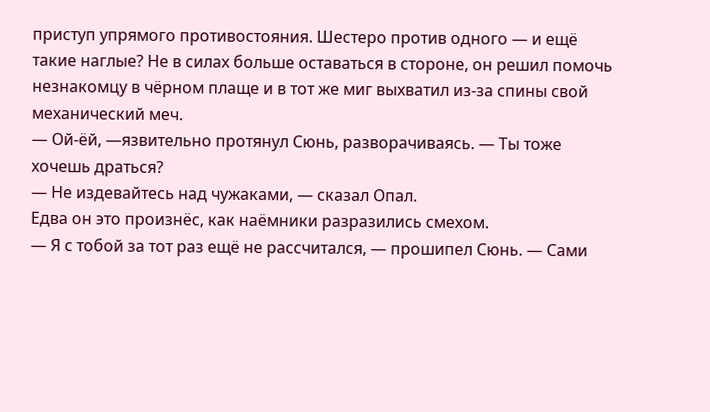приступ упрямого противостояния. Шестеро против одного — и ещё такие наглые? Не в силах больше оставаться в стороне, он решил помочь незнакомцу в чёрном плаще и в тот же миг выхватил из-за спины свой механический меч.
— Ой-ёй, —язвительно протянул Сюнь, разворачиваясь. — Ты тоже хочешь драться?
— Не издевайтесь над чужаками, — сказал Опал.
Едва он это произнёс, как наёмники разразились смехом.
— Я с тобой за тот раз ещё не рассчитался, — прошипел Сюнь. — Сами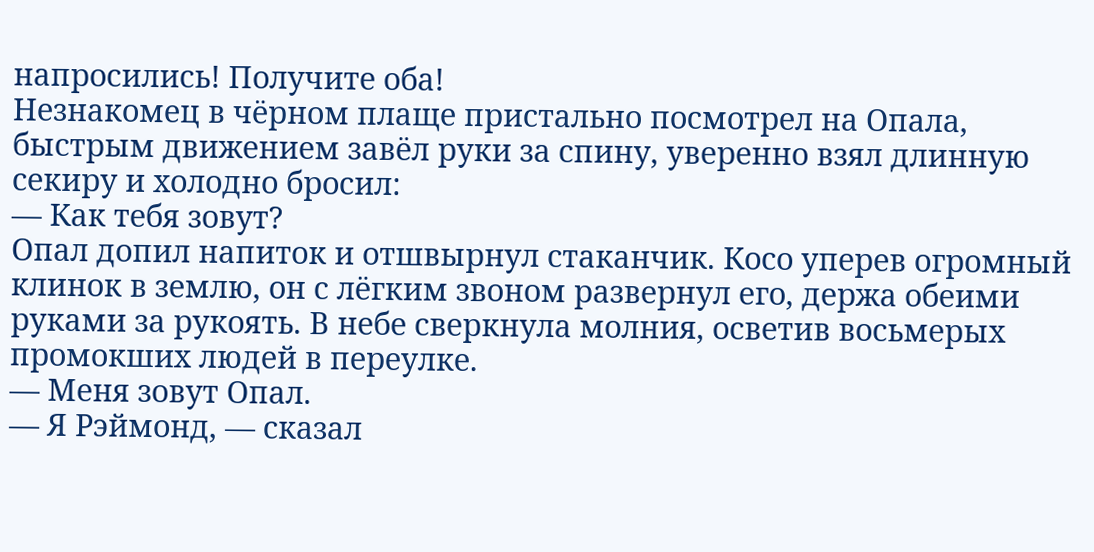напросились! Получите оба!
Незнакомец в чёрном плаще пристально посмотрел на Опала, быстрым движением завёл руки за спину, уверенно взял длинную секиру и холодно бросил:
— Как тебя зовут?
Опал допил напиток и отшвырнул стаканчик. Косо уперев огромный клинок в землю, он с лёгким звоном развернул его, держа обеими руками за рукоять. В небе сверкнула молния, осветив восьмерых промокших людей в переулке.
— Меня зовут Опал.
— Я Рэймонд, — сказал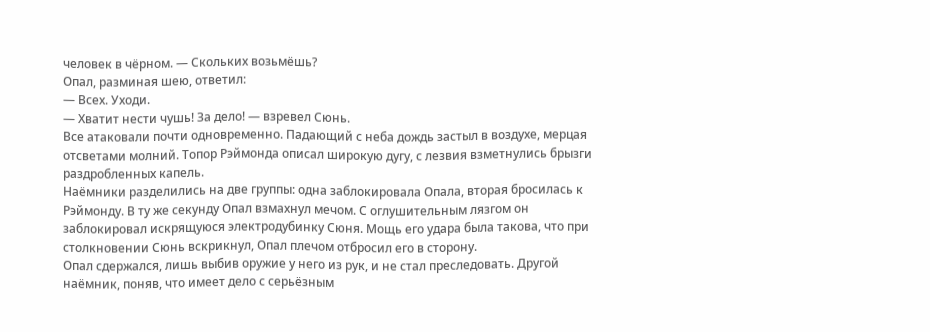человек в чёрном. — Скольких возьмёшь?
Опал, разминая шею, ответил:
— Всех. Уходи.
— Хватит нести чушь! За дело! — взревел Сюнь.
Все атаковали почти одновременно. Падающий с неба дождь застыл в воздухе, мерцая отсветами молний. Топор Рэймонда описал широкую дугу, с лезвия взметнулись брызги раздробленных капель.
Наёмники разделились на две группы: одна заблокировала Опала, вторая бросилась к Рэймонду. В ту же секунду Опал взмахнул мечом. С оглушительным лязгом он заблокировал искрящуюся электродубинку Сюня. Мощь его удара была такова, что при столкновении Сюнь вскрикнул, Опал плечом отбросил его в сторону.
Опал сдержался, лишь выбив оружие у него из рук, и не стал преследовать. Другой наёмник, поняв, что имеет дело с серьёзным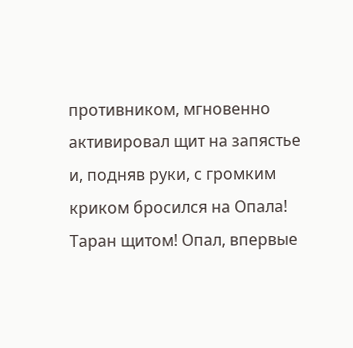противником, мгновенно активировал щит на запястье и, подняв руки, с громким криком бросился на Опала!
Таран щитом! Опал, впервые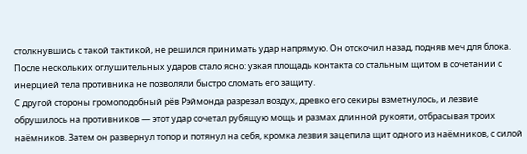столкнувшись с такой тактикой, не решился принимать удар напрямую. Он отскочил назад, подняв меч для блока. После нескольких оглушительных ударов стало ясно: узкая площадь контакта со стальным щитом в сочетании с инерцией тела противника не позволяли быстро сломать его защиту.
С другой стороны громоподобный рёв Рэймонда разрезал воздух, древко его секиры взметнулось, и лезвие обрушилось на противников — этот удар сочетал рубящую мощь и размах длинной рукояти, отбрасывая троих наёмников. Затем он развернул топор и потянул на себя, кромка лезвия зацепила щит одного из наёмников, с силой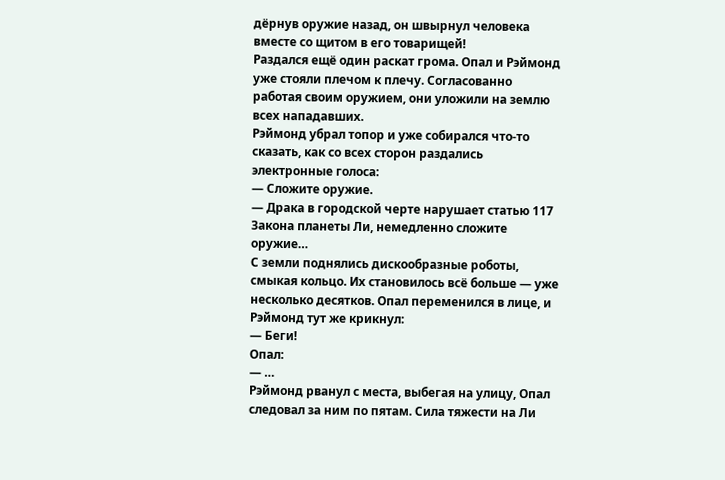дёрнув оружие назад, он швырнул человека вместе со щитом в его товарищей!
Раздался ещё один раскат грома. Опал и Рэймонд уже стояли плечом к плечу. Согласованно работая своим оружием, они уложили на землю всех нападавших.
Рэймонд убрал топор и уже собирался что-то сказать, как со всех сторон раздались электронные голоса:
— Сложите оружие.
— Драка в городской черте нарушает статью 117 Закона планеты Ли, немедленно сложите оружие…
С земли поднялись дискообразные роботы, смыкая кольцо. Их становилось всё больше — уже несколько десятков. Опал переменился в лице, и Рэймонд тут же крикнул:
— Беги!
Опал:
— …
Рэймонд рванул с места, выбегая на улицу, Опал следовал за ним по пятам. Сила тяжести на Ли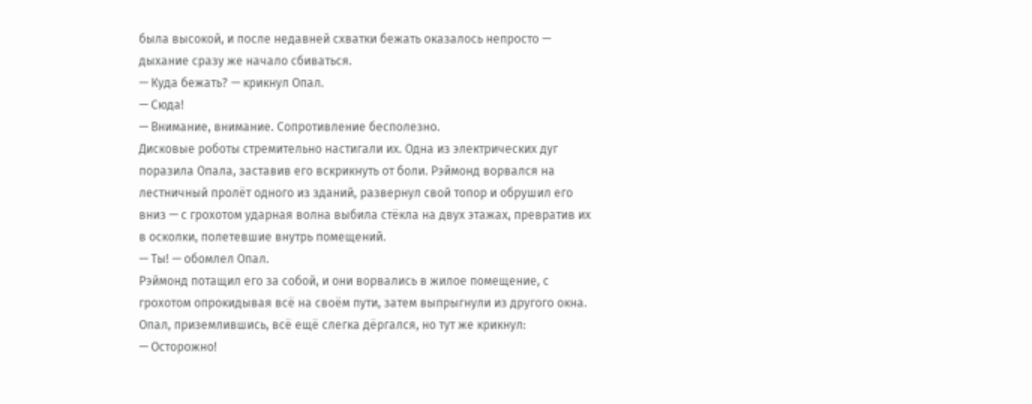была высокой, и после недавней схватки бежать оказалось непросто — дыхание сразу же начало сбиваться.
— Куда бежать? — крикнул Опал.
— Сюда!
— Внимание, внимание. Сопротивление бесполезно.
Дисковые роботы стремительно настигали их. Одна из электрических дуг поразила Опала, заставив его вскрикнуть от боли. Рэймонд ворвался на лестничный пролёт одного из зданий, развернул свой топор и обрушил его вниз — с грохотом ударная волна выбила стёкла на двух этажах, превратив их в осколки, полетевшие внутрь помещений.
— Ты! — обомлел Опал.
Рэймонд потащил его за собой, и они ворвались в жилое помещение, с грохотом опрокидывая всё на своём пути, затем выпрыгнули из другого окна. Опал, приземлившись, всё ещё слегка дёргался, но тут же крикнул:
— Осторожно!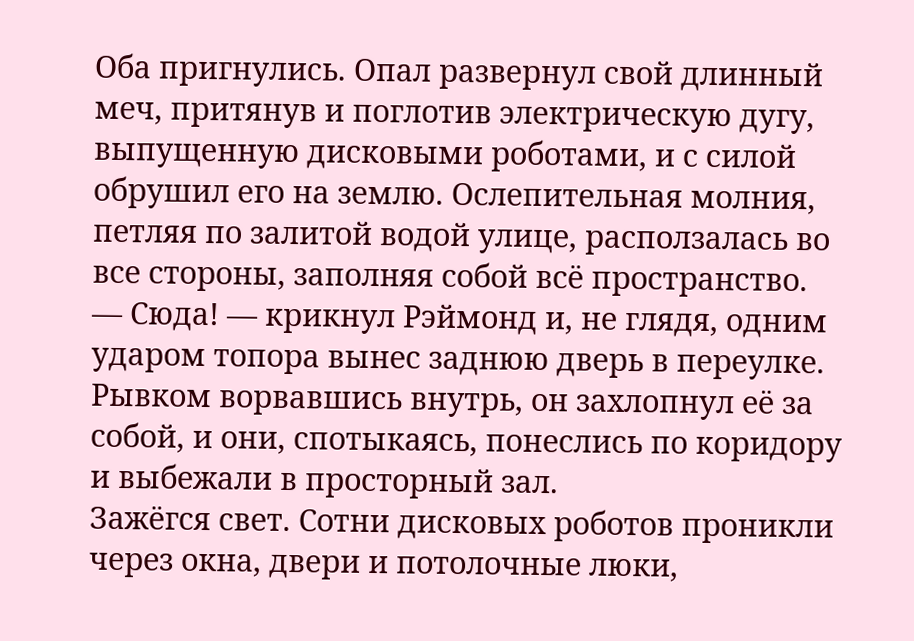Оба пригнулись. Опал развернул свой длинный меч, притянув и поглотив электрическую дугу, выпущенную дисковыми роботами, и с силой обрушил его на землю. Ослепительная молния, петляя по залитой водой улице, расползалась во все стороны, заполняя собой всё пространство.
— Сюда! — крикнул Рэймонд и, не глядя, одним ударом топора вынес заднюю дверь в переулке. Рывком ворвавшись внутрь, он захлопнул её за собой, и они, спотыкаясь, понеслись по коридору и выбежали в просторный зал.
Зажёгся свет. Сотни дисковых роботов проникли через окна, двери и потолочные люки,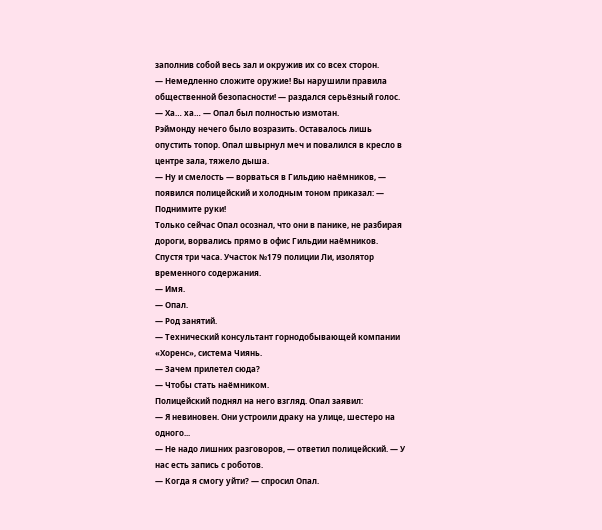заполнив собой весь зал и окружив их со всех сторон.
— Немедленно сложите оружие! Вы нарушили правила общественной безопасности! — раздался серьёзный голос.
— Ха… ха… — Опал был полностью измотан.
Рэймонду нечего было возразить. Оставалось лишь опустить топор. Опал швырнул меч и повалился в кресло в центре зала, тяжело дыша.
— Ну и смелость — ворваться в Гильдию наёмников, — появился полицейский и холодным тоном приказал: — Поднимите руки!
Только сейчас Опал осознал, что они в панике, не разбирая дороги, ворвались прямо в офис Гильдии наёмников.
Спустя три часа. Участок №179 полиции Ли, изолятор временного содержания.
— Имя.
— Опал.
— Род занятий.
— Технический консультант горнодобывающей компании «Хоренс», система Чиянь.
— Зачем прилетел сюда?
— Чтобы стать наёмником.
Полицейский поднял на него взгляд. Опал заявил:
— Я невиновен. Они устроили драку на улице, шестеро на одного...
— Не надо лишних разговоров, — ответил полицейский. — У нас есть запись с роботов.
— Когда я смогу уйти? — спросил Опал.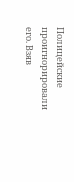Полицейские проигнорировали его. Взяв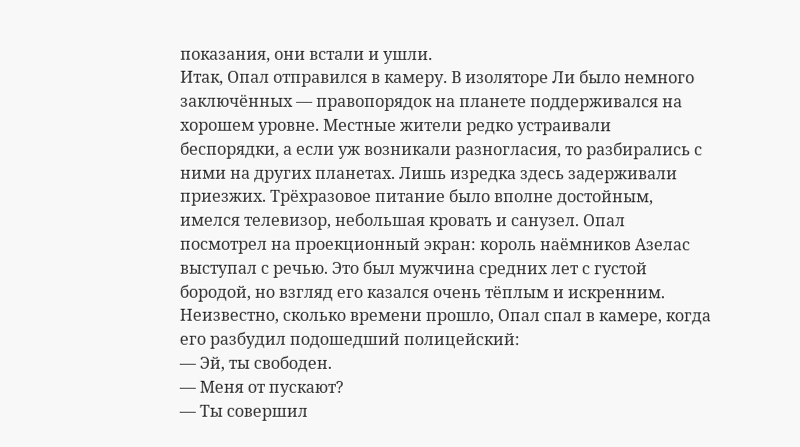показания, они встали и ушли.
Итак, Опал отправился в камеру. В изоляторе Ли было немного заключённых — правопорядок на планете поддерживался на хорошем уровне. Местные жители редко устраивали беспорядки, а если уж возникали разногласия, то разбирались с ними на других планетах. Лишь изредка здесь задерживали приезжих. Трёхразовое питание было вполне достойным, имелся телевизор, небольшая кровать и санузел. Опал посмотрел на проекционный экран: король наёмников Азелас выступал с речью. Это был мужчина средних лет с густой бородой, но взгляд его казался очень тёплым и искренним.
Неизвестно, сколько времени прошло, Опал спал в камере, когда его разбудил подошедший полицейский:
— Эй, ты свободен.
— Меня от пускают?
— Ты совершил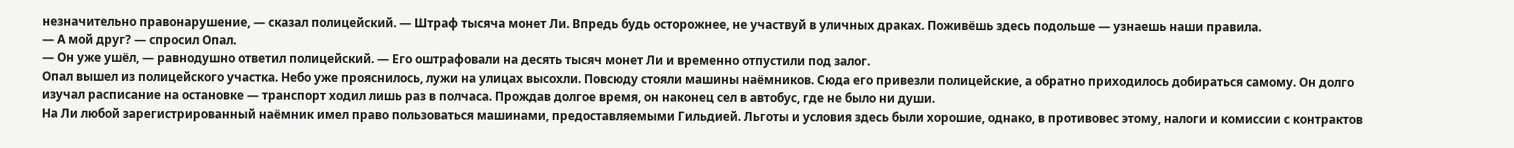незначительно правонарушение, — сказал полицейский. — Штраф тысяча монет Ли. Впредь будь осторожнее, не участвуй в уличных драках. Поживёшь здесь подольше — узнаешь наши правила.
— А мой друг? — спросил Опал.
— Он уже ушёл, — равнодушно ответил полицейский. — Его оштрафовали на десять тысяч монет Ли и временно отпустили под залог.
Опал вышел из полицейского участка. Небо уже прояснилось, лужи на улицах высохли. Повсюду стояли машины наёмников. Сюда его привезли полицейские, а обратно приходилось добираться самому. Он долго изучал расписание на остановке — транспорт ходил лишь раз в полчаса. Прождав долгое время, он наконец сел в автобус, где не было ни души.
На Ли любой зарегистрированный наёмник имел право пользоваться машинами, предоставляемыми Гильдией. Льготы и условия здесь были хорошие, однако, в противовес этому, налоги и комиссии с контрактов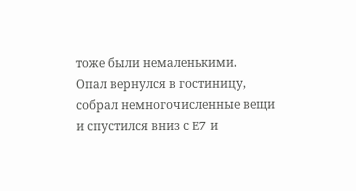тоже были немаленькими.
Опал вернулся в гостиницу, собрал немногочисленные вещи и спустился вниз с E7 и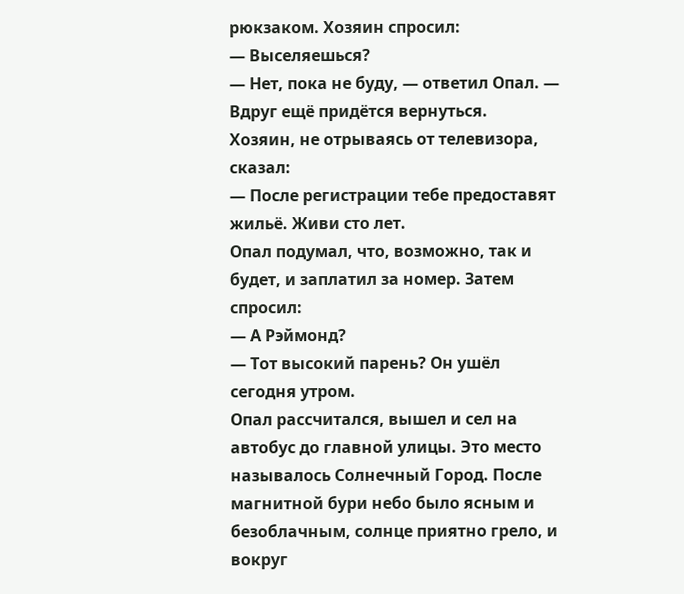рюкзаком. Хозяин спросил:
— Выселяешься?
— Нет, пока не буду, — ответил Опал. — Вдруг ещё придётся вернуться.
Хозяин, не отрываясь от телевизора, сказал:
— После регистрации тебе предоставят жильё. Живи сто лет.
Опал подумал, что, возможно, так и будет, и заплатил за номер. Затем спросил:
— А Рэймонд?
— Тот высокий парень? Он ушёл сегодня утром.
Опал рассчитался, вышел и сел на автобус до главной улицы. Это место называлось Солнечный Город. После магнитной бури небо было ясным и безоблачным, солнце приятно грело, и вокруг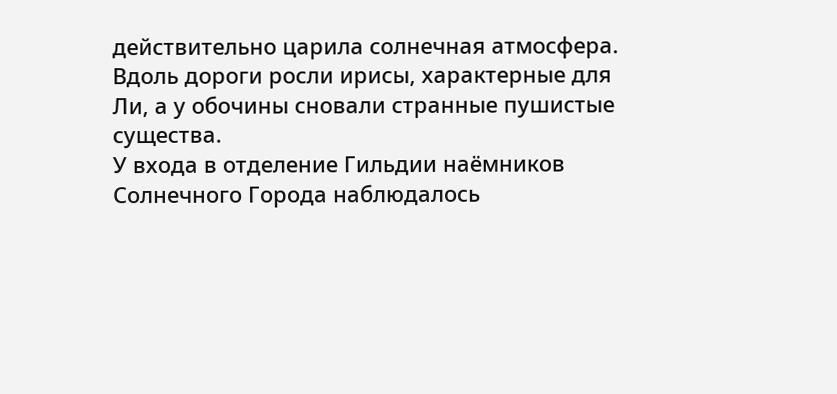действительно царила солнечная атмосфера. Вдоль дороги росли ирисы, характерные для Ли, а у обочины сновали странные пушистые существа.
У входа в отделение Гильдии наёмников Солнечного Города наблюдалось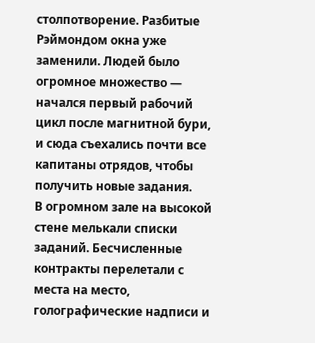столпотворение. Разбитые Рэймондом окна уже заменили. Людей было огромное множество — начался первый рабочий цикл после магнитной бури, и сюда съехались почти все капитаны отрядов, чтобы получить новые задания.
В огромном зале на высокой стене мелькали списки заданий. Бесчисленные контракты перелетали с места на место, голографические надписи и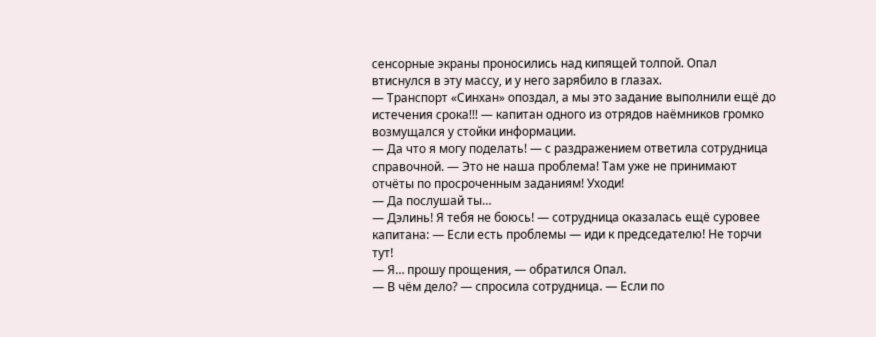сенсорные экраны проносились над кипящей толпой. Опал втиснулся в эту массу, и у него зарябило в глазах.
— Транспорт «Синхан» опоздал, а мы это задание выполнили ещё до истечения срока!!! — капитан одного из отрядов наёмников громко возмущался у стойки информации.
— Да что я могу поделать! — с раздражением ответила сотрудница справочной. — Это не наша проблема! Там уже не принимают отчёты по просроченным заданиям! Уходи!
— Да послушай ты…
— Дэлинь! Я тебя не боюсь! — сотрудница оказалась ещё суровее капитана: — Если есть проблемы — иди к председателю! Не торчи тут!
— Я… прошу прощения, — обратился Опал.
— В чём дело? — спросила сотрудница. — Если по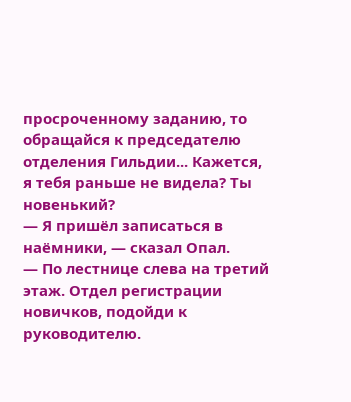просроченному заданию, то обращайся к председателю отделения Гильдии... Кажется, я тебя раньше не видела? Ты новенький?
— Я пришёл записаться в наёмники, — сказал Опал.
— По лестнице слева на третий этаж. Отдел регистрации новичков, подойди к руководителю.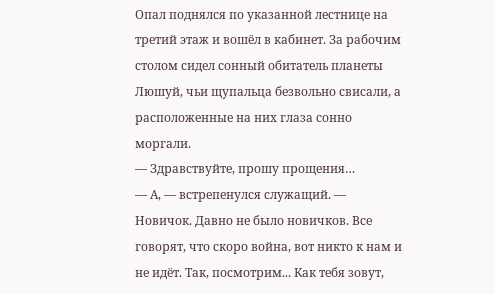Опал поднялся по указанной лестнице на третий этаж и вошёл в кабинет. За рабочим столом сидел сонный обитатель планеты Люшуй, чьи щупальца безвольно свисали, а расположенные на них глаза сонно моргали.
— Здравствуйте, прошу прощения…
— А, — встрепенулся служащий. — Новичок. Давно не было новичков. Все говорят, что скоро война, вот никто к нам и не идёт. Так, посмотрим... Как тебя зовут,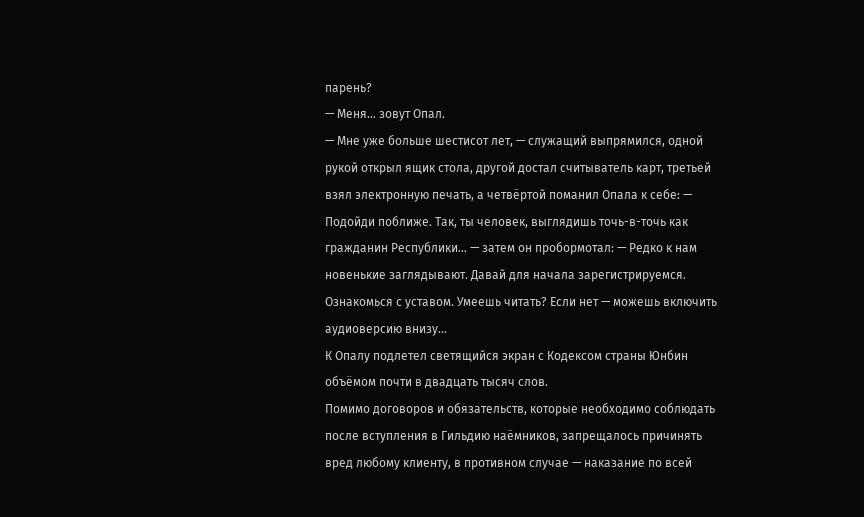парень?
— Меня… зовут Опал.
— Мне уже больше шестисот лет, — служащий выпрямился, одной рукой открыл ящик стола, другой достал считыватель карт, третьей взял электронную печать, а четвёртой поманил Опала к себе: — Подойди поближе. Так, ты человек, выглядишь точь-в-точь как гражданин Республики… — затем он пробормотал: — Редко к нам новенькие заглядывают. Давай для начала зарегистрируемся. Ознакомься с уставом. Умеешь читать? Если нет — можешь включить аудиоверсию внизу…
К Опалу подлетел светящийся экран с Кодексом страны Юнбин объёмом почти в двадцать тысяч слов.
Помимо договоров и обязательств, которые необходимо соблюдать после вступления в Гильдию наёмников, запрещалось причинять вред любому клиенту, в противном случае — наказание по всей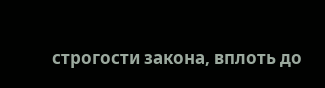строгости закона, вплоть до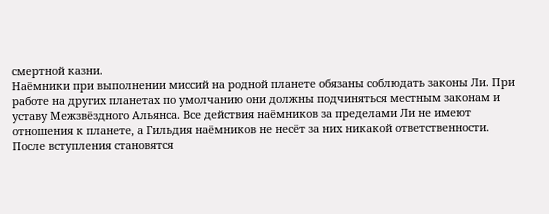смертной казни.
Наёмники при выполнении миссий на родной планете обязаны соблюдать законы Ли. При работе на других планетах по умолчанию они должны подчиняться местным законам и уставу Межзвёздного Альянса. Все действия наёмников за пределами Ли не имеют отношения к планете, а Гильдия наёмников не несёт за них никакой ответственности.
После вступления становятся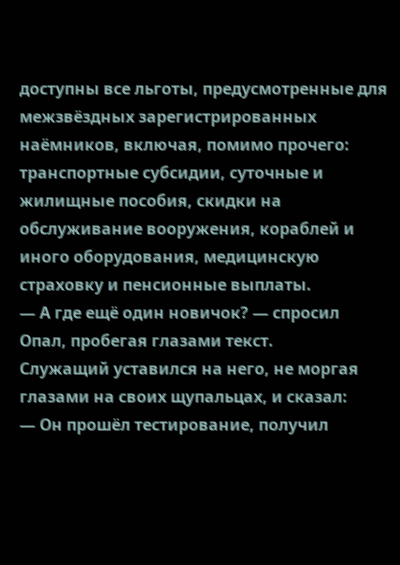доступны все льготы, предусмотренные для межзвёздных зарегистрированных наёмников, включая, помимо прочего: транспортные субсидии, суточные и жилищные пособия, скидки на обслуживание вооружения, кораблей и иного оборудования, медицинскую страховку и пенсионные выплаты.
— А где ещё один новичок? — спросил Опал, пробегая глазами текст.
Служащий уставился на него, не моргая глазами на своих щупальцах, и сказал:
— Он прошёл тестирование, получил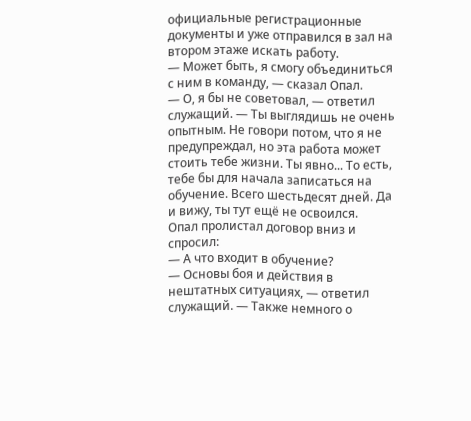официальные регистрационные документы и уже отправился в зал на втором этаже искать работу.
— Может быть, я смогу объединиться с ним в команду, — сказал Опал.
— О, я бы не советовал, — ответил служащий. — Ты выглядишь не очень опытным. Не говори потом, что я не предупреждал, но эта работа может стоить тебе жизни. Ты явно... То есть, тебе бы для начала записаться на обучение. Всего шестьдесят дней. Да и вижу, ты тут ещё не освоился.
Опал пролистал договор вниз и спросил:
— А что входит в обучение?
— Основы боя и действия в нештатных ситуациях, — ответил служащий. — Также немного о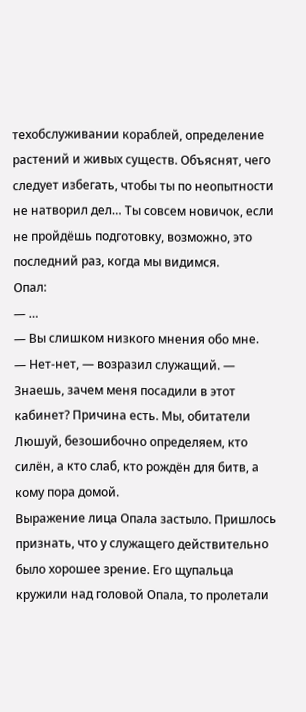техобслуживании кораблей, определение растений и живых существ. Объяснят, чего следует избегать, чтобы ты по неопытности не натворил дел… Ты совсем новичок, если не пройдёшь подготовку, возможно, это последний раз, когда мы видимся.
Опал:
— …
— Вы слишком низкого мнения обо мне.
— Нет-нет, — возразил служащий. — Знаешь, зачем меня посадили в этот кабинет? Причина есть. Мы, обитатели Люшуй, безошибочно определяем, кто силён, а кто слаб, кто рождён для битв, а кому пора домой.
Выражение лица Опала застыло. Пришлось признать, что у служащего действительно было хорошее зрение. Его щупальца кружили над головой Опала, то пролетали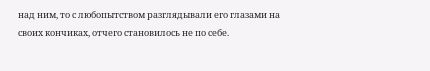над ним, то с любопытством разглядывали его глазами на своих кончиках, отчего становилось не по себе.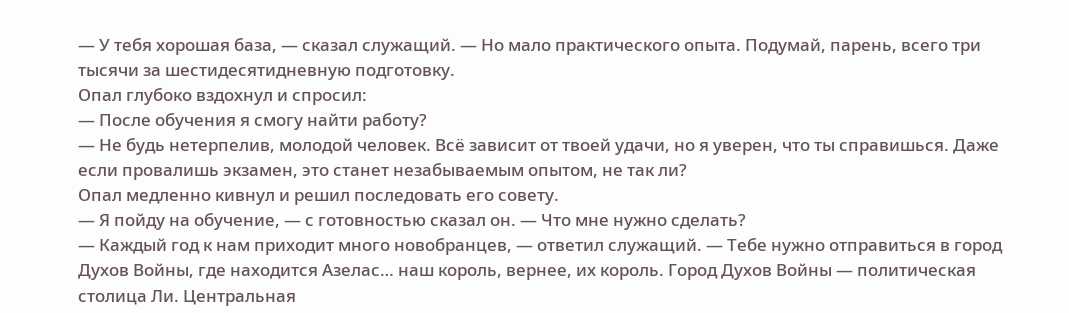— У тебя хорошая база, — сказал служащий. — Но мало практического опыта. Подумай, парень, всего три тысячи за шестидесятидневную подготовку.
Опал глубоко вздохнул и спросил:
— После обучения я смогу найти работу?
— Не будь нетерпелив, молодой человек. Всё зависит от твоей удачи, но я уверен, что ты справишься. Даже если провалишь экзамен, это станет незабываемым опытом, не так ли?
Опал медленно кивнул и решил последовать его совету.
— Я пойду на обучение, — с готовностью сказал он. — Что мне нужно сделать?
— Каждый год к нам приходит много новобранцев, — ответил служащий. — Тебе нужно отправиться в город Духов Войны, где находится Азелас… наш король, вернее, их король. Город Духов Войны — политическая столица Ли. Центральная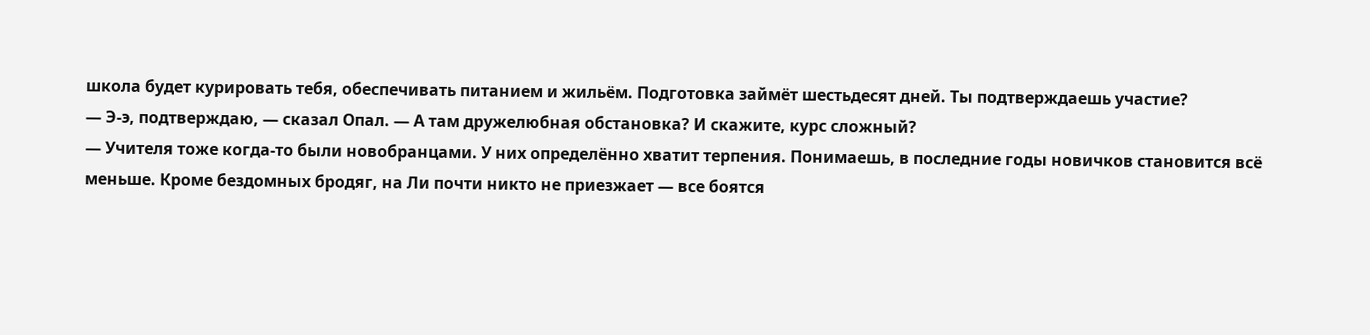школа будет курировать тебя, обеспечивать питанием и жильём. Подготовка займёт шестьдесят дней. Ты подтверждаешь участие?
— Э-э, подтверждаю, — сказал Опал. — А там дружелюбная обстановка? И скажите, курс сложный?
— Учителя тоже когда-то были новобранцами. У них определённо хватит терпения. Понимаешь, в последние годы новичков становится всё меньше. Кроме бездомных бродяг, на Ли почти никто не приезжает — все боятся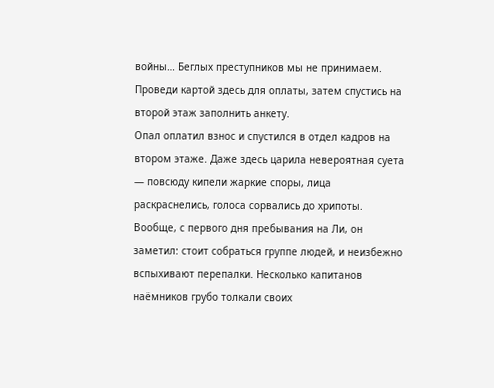войны… Беглых преступников мы не принимаем. Проведи картой здесь для оплаты, затем спустись на второй этаж заполнить анкету.
Опал оплатил взнос и спустился в отдел кадров на втором этаже. Даже здесь царила невероятная суета — повсюду кипели жаркие споры, лица раскраснелись, голоса сорвались до хрипоты. Вообще, с первого дня пребывания на Ли, он заметил: стоит собраться группе людей, и неизбежно вспыхивают перепалки. Несколько капитанов наёмников грубо толкали своих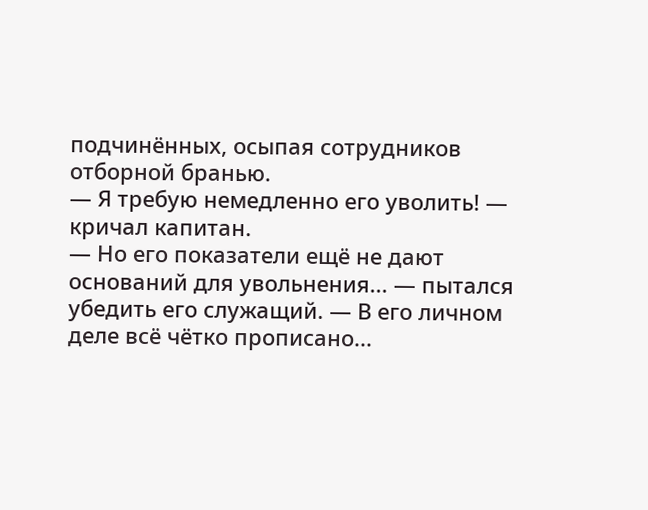подчинённых, осыпая сотрудников отборной бранью.
— Я требую немедленно его уволить! — кричал капитан.
— Но его показатели ещё не дают оснований для увольнения... — пытался убедить его служащий. — В его личном деле всё чётко прописано...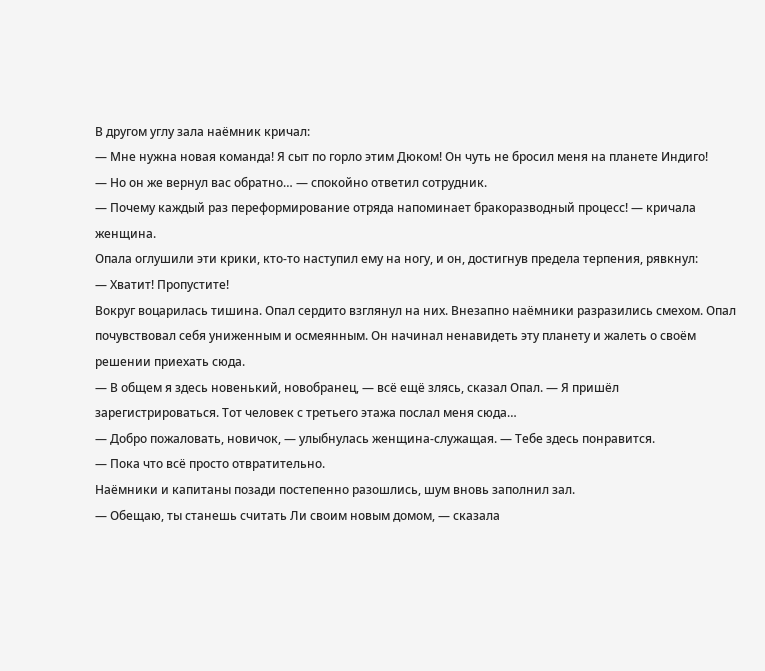В другом углу зала наёмник кричал:
— Мне нужна новая команда! Я сыт по горло этим Дюком! Он чуть не бросил меня на планете Индиго!
— Но он же вернул вас обратно… — спокойно ответил сотрудник.
— Почему каждый раз переформирование отряда напоминает бракоразводный процесс! — кричала женщина.
Опала оглушили эти крики, кто-то наступил ему на ногу, и он, достигнув предела терпения, рявкнул:
— Хватит! Пропустите!
Вокруг воцарилась тишина. Опал сердито взглянул на них. Внезапно наёмники разразились смехом. Опал почувствовал себя униженным и осмеянным. Он начинал ненавидеть эту планету и жалеть о своём решении приехать сюда.
— В общем я здесь новенький, новобранец, — всё ещё злясь, сказал Опал. — Я пришёл зарегистрироваться. Тот человек с третьего этажа послал меня сюда…
— Добро пожаловать, новичок, — улыбнулась женщина-служащая. — Тебе здесь понравится.
— Пока что всё просто отвратительно.
Наёмники и капитаны позади постепенно разошлись, шум вновь заполнил зал.
— Обещаю, ты станешь считать Ли своим новым домом, — сказала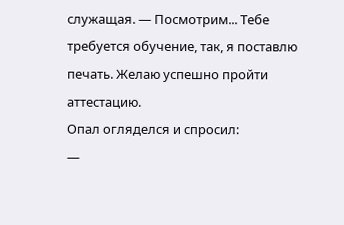служащая. — Посмотрим... Тебе требуется обучение, так, я поставлю печать. Желаю успешно пройти аттестацию.
Опал огляделся и спросил:
—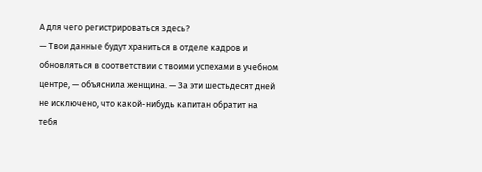А для чего регистрироваться здесь?
— Твои данные будут храниться в отделе кадров и обновляться в соответствии с твоими успехами в учебном центре, — объяснила женщина. — За эти шестьдесят дней не исключено, что какой-нибудь капитан обратит на тебя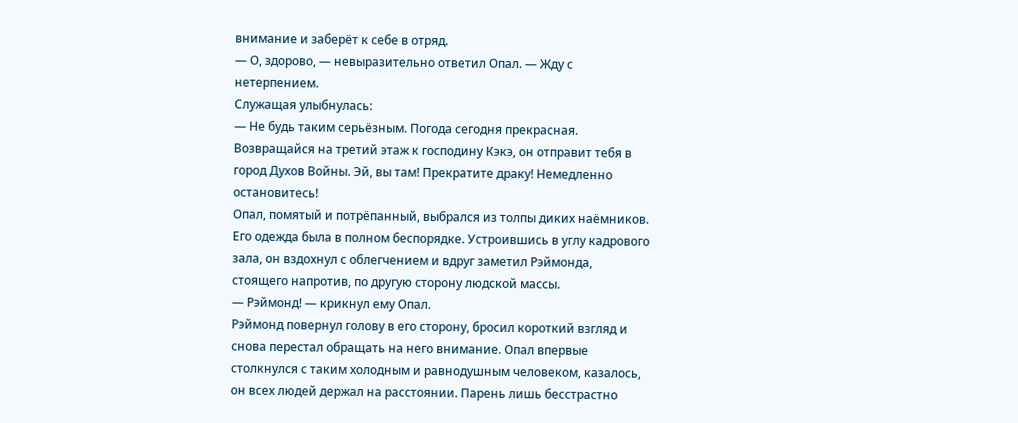внимание и заберёт к себе в отряд.
— О, здорово, — невыразительно ответил Опал. — Жду с нетерпением.
Служащая улыбнулась:
— Не будь таким серьёзным. Погода сегодня прекрасная. Возвращайся на третий этаж к господину Кэкэ, он отправит тебя в город Духов Войны. Эй, вы там! Прекратите драку! Немедленно остановитесь!
Опал, помятый и потрёпанный, выбрался из толпы диких наёмников. Его одежда была в полном беспорядке. Устроившись в углу кадрового зала, он вздохнул с облегчением и вдруг заметил Рэймонда, стоящего напротив, по другую сторону людской массы.
— Рэймонд! — крикнул ему Опал.
Рэймонд повернул голову в его сторону, бросил короткий взгляд и снова перестал обращать на него внимание. Опал впервые столкнулся с таким холодным и равнодушным человеком, казалось, он всех людей держал на расстоянии. Парень лишь бесстрастно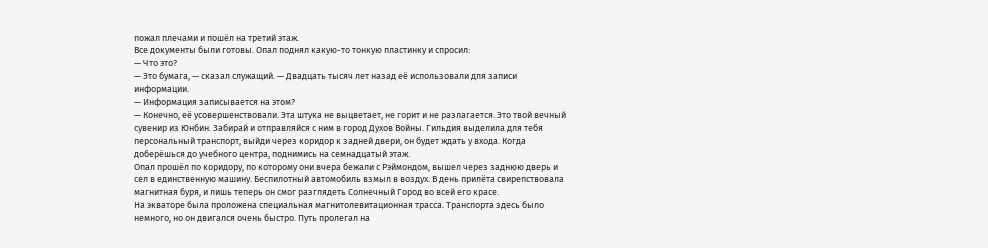пожал плечами и пошёл на третий этаж.
Все документы были готовы. Опал поднял какую-то тонкую пластинку и спросил:
— Что это?
— Это бумага, — сказал служащий. — Двадцать тысяч лет назад её использовали для записи информации.
— Информация записывается на этом?
— Конечно, её усовершенствовали. Эта штука не выцветает, не горит и не разлагается. Это твой вечный сувенир из Юнбин. Забирай и отправляйся с ним в город Духов Войны. Гильдия выделила для тебя персональный транспорт, выйди через коридор к задней двери, он будет ждать у входа. Когда доберёшься до учебного центра, поднимись на семнадцатый этаж.
Опал прошёл по коридору, по которому они вчера бежали с Рэймондом, вышел через заднюю дверь и сел в единственную машину. Беспилотный автомобиль взмыл в воздух. В день прилёта свирепствовала магнитная буря, и лишь теперь он смог разглядеть Солнечный Город во всей его красе.
На экваторе была проложена специальная магнитолевитационная трасса. Транспорта здесь было немного, но он двигался очень быстро. Путь пролегал на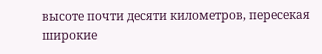высоте почти десяти километров, пересекая широкие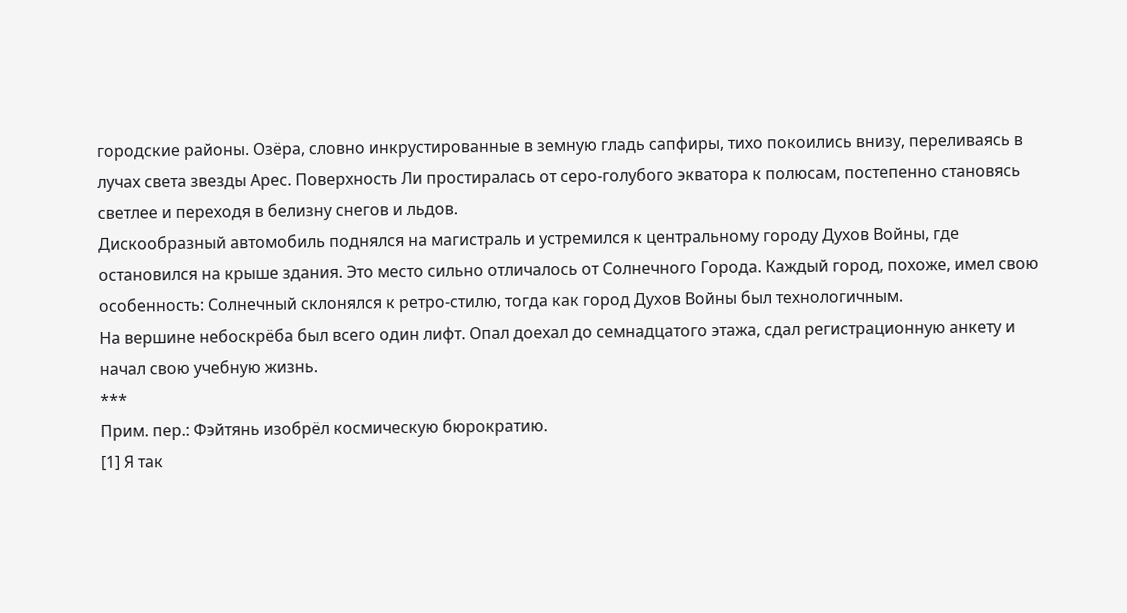городские районы. Озёра, словно инкрустированные в земную гладь сапфиры, тихо покоились внизу, переливаясь в лучах света звезды Арес. Поверхность Ли простиралась от серо-голубого экватора к полюсам, постепенно становясь светлее и переходя в белизну снегов и льдов.
Дискообразный автомобиль поднялся на магистраль и устремился к центральному городу Духов Войны, где остановился на крыше здания. Это место сильно отличалось от Солнечного Города. Каждый город, похоже, имел свою особенность: Солнечный склонялся к ретро-стилю, тогда как город Духов Войны был технологичным.
На вершине небоскрёба был всего один лифт. Опал доехал до семнадцатого этажа, сдал регистрационную анкету и начал свою учебную жизнь.
***
Прим. пер.: Фэйтянь изобрёл космическую бюрократию.
[1] Я так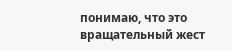понимаю, что это вращательный жест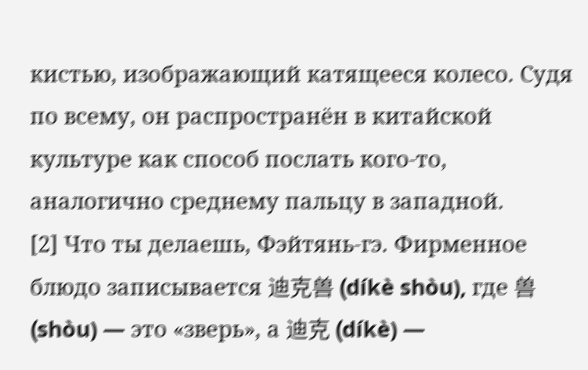кистью, изображающий катящееся колесо. Судя по всему, он распространён в китайской культуре как способ послать кого-то, аналогично среднему пальцу в западной.
[2] Что ты делаешь, Фэйтянь-гэ. Фирменное блюдо записывается 迪克兽 (díkè shòu), где 兽 (shòu) — это «зверь», а 迪克 (díkè) —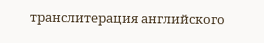транслитерация английского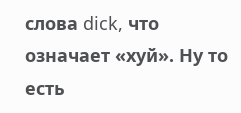слова dick, что означает «хуй». Ну то есть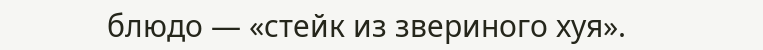блюдо — «стейк из звериного хуя».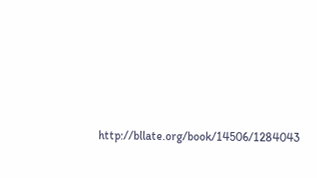http://bllate.org/book/14506/1284043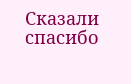Сказали спасибо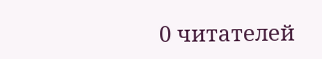0 читателей